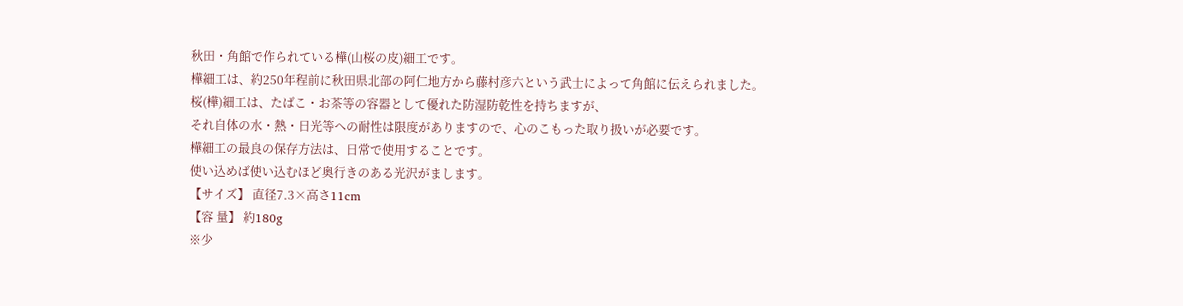秋田・角館で作られている樺(山桜の皮)細工です。
樺細工は、約250年程前に秋田県北部の阿仁地方から藤村彦六という武士によって角館に伝えられました。
桜(樺)細工は、たばこ・お茶等の容器として優れた防湿防乾性を持ちますが、
それ自体の水・熱・日光等への耐性は限度がありますので、心のこもった取り扱いが必要です。
樺細工の最良の保存方法は、日常で使用することです。
使い込めば使い込むほど奥行きのある光沢がまします。
【サイズ】 直径7.3×高さ11cm
【容 量】 約180g
※少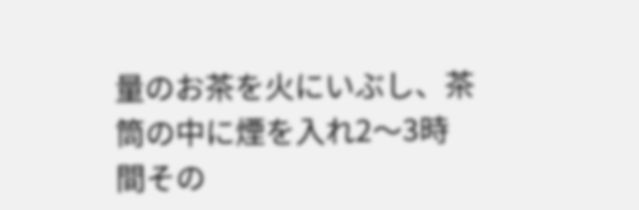量のお茶を火にいぶし、茶筒の中に煙を入れ2〜3時間その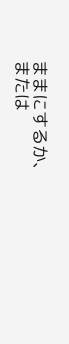ままにするか、
または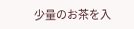少量のお茶を入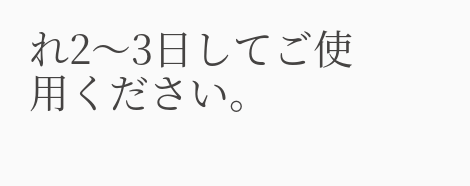れ2〜3日してご使用ください。